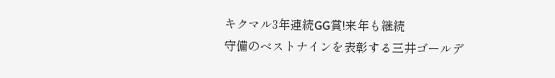キクマル3年連続GG賞!来年も継続
守備のベストナインを表彰する三井ゴールデ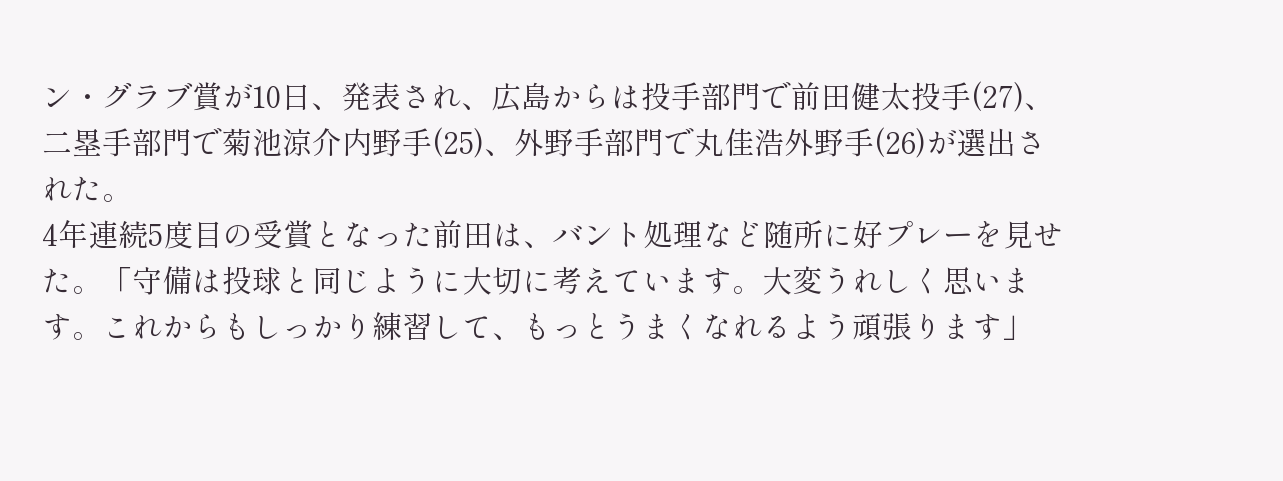ン・グラブ賞が10日、発表され、広島からは投手部門で前田健太投手(27)、二塁手部門で菊池涼介内野手(25)、外野手部門で丸佳浩外野手(26)が選出された。
4年連続5度目の受賞となった前田は、バント処理など随所に好プレーを見せた。「守備は投球と同じように大切に考えています。大変うれしく思います。これからもしっかり練習して、もっとうまくなれるよう頑張ります」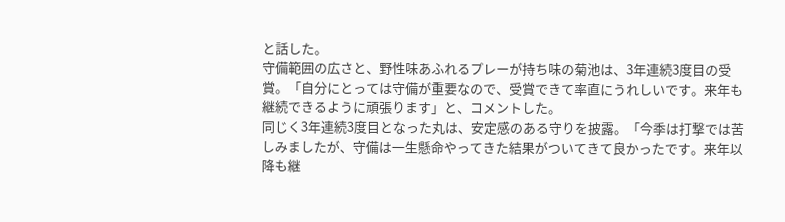と話した。
守備範囲の広さと、野性味あふれるプレーが持ち味の菊池は、3年連続3度目の受賞。「自分にとっては守備が重要なので、受賞できて率直にうれしいです。来年も継続できるように頑張ります」と、コメントした。
同じく3年連続3度目となった丸は、安定感のある守りを披露。「今季は打撃では苦しみましたが、守備は一生懸命やってきた結果がついてきて良かったです。来年以降も継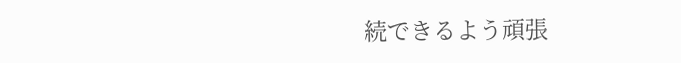続できるよう頑張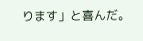ります」と喜んだ。